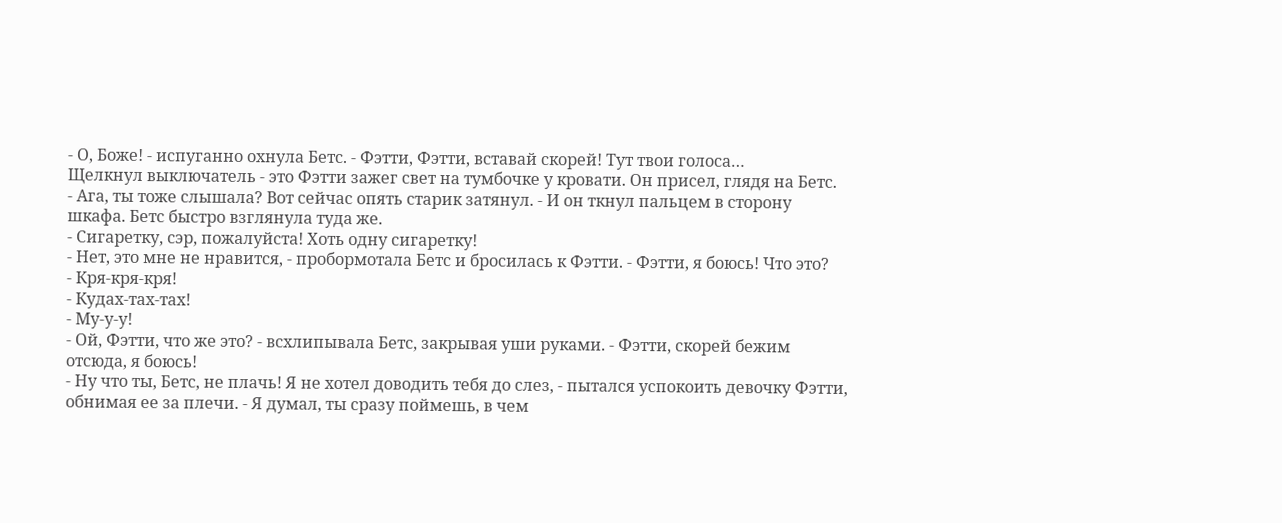- О, Боже! - испуганно охнула Бетс. - Фэтти, Фэтти, вставай скорей! Тут твои голоса…
Щелкнул выключатель - это Фэтти зажег свет на тумбочке у кровати. Он присел, глядя на Бетс.
- Ага, ты тоже слышала? Вот сейчас опять старик затянул. - И он ткнул пальцем в сторону шкафа. Бетс быстро взглянула туда же.
- Сигаретку, сэр, пожалуйста! Хоть одну сигаретку!
- Нет, это мне не нравится, - пробормотала Бетс и бросилась к Фэтти. - Фэтти, я боюсь! Что это?
- Кря-кря-кря!
- Кудах-тах-тах!
- Му-у-у!
- Ой, Фэтти, что же это? - всхлипывала Бетс, закрывая уши руками. - Фэтти, скорей бежим отсюда, я боюсь!
- Ну что ты, Бетс, не плачь! Я не хотел доводить тебя до слез, - пытался успокоить девочку Фэтти, обнимая ее за плечи. - Я думал, ты сразу поймешь, в чем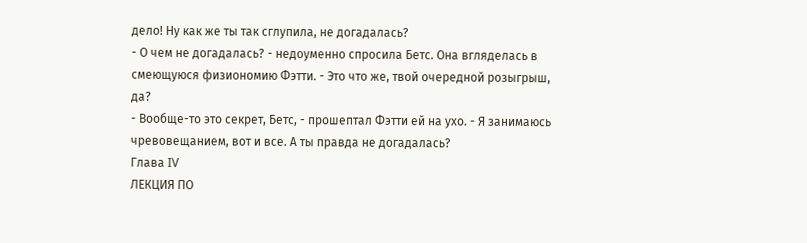дело! Ну как же ты так сглупила, не догадалась?
- О чем не догадалась? - недоуменно спросила Бетс. Она вгляделась в смеющуюся физиономию Фэтти. - Это что же, твой очередной розыгрыш, да?
- Вообще-то это секрет, Бетс, - прошептал Фэтти ей на ухо. - Я занимаюсь чревовещанием, вот и все. А ты правда не догадалась?
Глава IV
ЛЕКЦИЯ ПО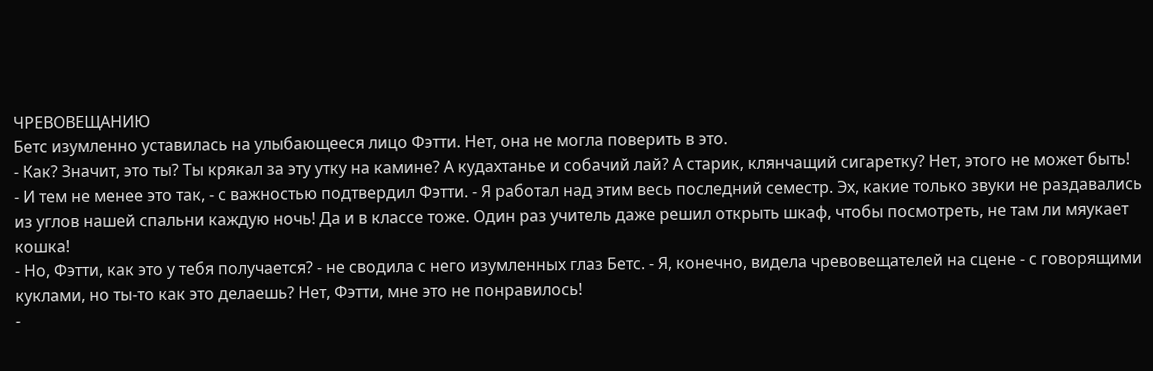ЧРЕВОВЕЩАНИЮ
Бетс изумленно уставилась на улыбающееся лицо Фэтти. Нет, она не могла поверить в это.
- Как? Значит, это ты? Ты крякал за эту утку на камине? А кудахтанье и собачий лай? А старик, клянчащий сигаретку? Нет, этого не может быть!
- И тем не менее это так, - с важностью подтвердил Фэтти. - Я работал над этим весь последний семестр. Эх, какие только звуки не раздавались из углов нашей спальни каждую ночь! Да и в классе тоже. Один раз учитель даже решил открыть шкаф, чтобы посмотреть, не там ли мяукает кошка!
- Но, Фэтти, как это у тебя получается? - не сводила с него изумленных глаз Бетс. - Я, конечно, видела чревовещателей на сцене - с говорящими куклами, но ты-то как это делаешь? Нет, Фэтти, мне это не понравилось!
-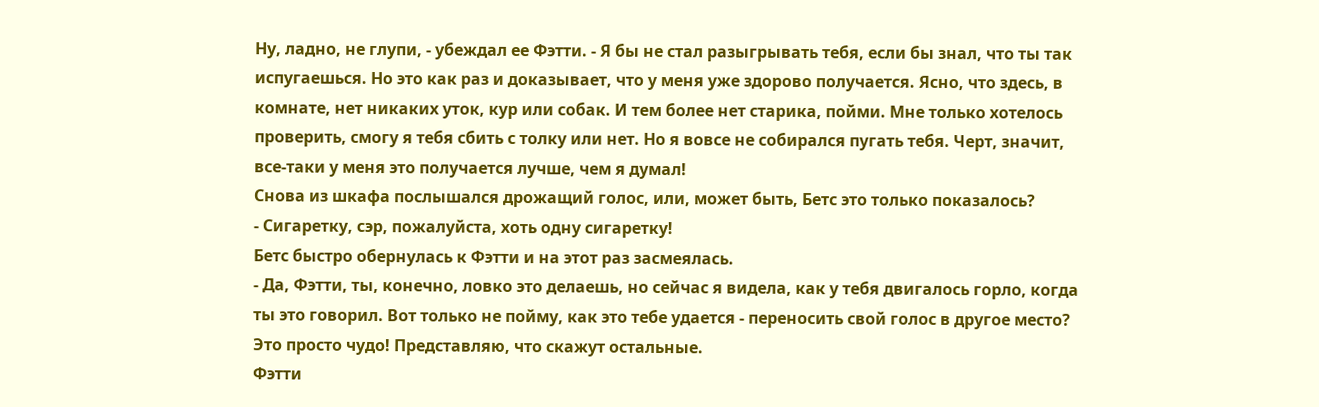Ну, ладно, не глупи, - убеждал ее Фэтти. - Я бы не стал разыгрывать тебя, если бы знал, что ты так испугаешься. Но это как раз и доказывает, что у меня уже здорово получается. Ясно, что здесь, в комнате, нет никаких уток, кур или собак. И тем более нет старика, пойми. Мне только хотелось проверить, смогу я тебя сбить с толку или нет. Но я вовсе не собирался пугать тебя. Черт, значит, все-таки у меня это получается лучше, чем я думал!
Снова из шкафа послышался дрожащий голос, или, может быть, Бетс это только показалось?
- Сигаретку, сэр, пожалуйста, хоть одну сигаретку!
Бетс быстро обернулась к Фэтти и на этот раз засмеялась.
- Да, Фэтти, ты, конечно, ловко это делаешь, но сейчас я видела, как у тебя двигалось горло, когда ты это говорил. Вот только не пойму, как это тебе удается - переносить свой голос в другое место? Это просто чудо! Представляю, что скажут остальные.
Фэтти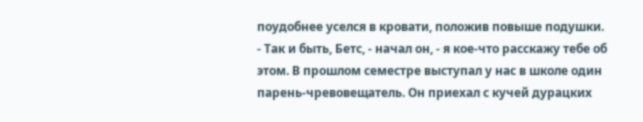поудобнее уселся в кровати, положив повыше подушки.
- Так и быть, Бетс, - начал он, - я кое-что расскажу тебе об этом. В прошлом семестре выступал у нас в школе один парень-чревовещатель. Он приехал с кучей дурацких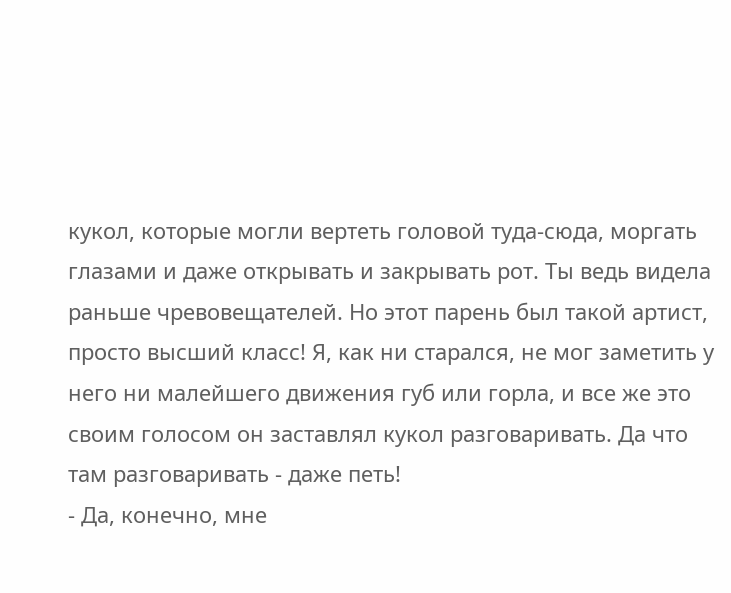кукол, которые могли вертеть головой туда-сюда, моргать глазами и даже открывать и закрывать рот. Ты ведь видела раньше чревовещателей. Но этот парень был такой артист, просто высший класс! Я, как ни старался, не мог заметить у него ни малейшего движения губ или горла, и все же это своим голосом он заставлял кукол разговаривать. Да что там разговаривать - даже петь!
- Да, конечно, мне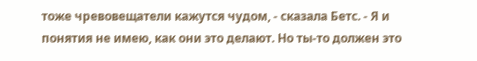тоже чревовещатели кажутся чудом, - сказала Бетс. - Я и понятия не имею, как они это делают. Но ты-то должен это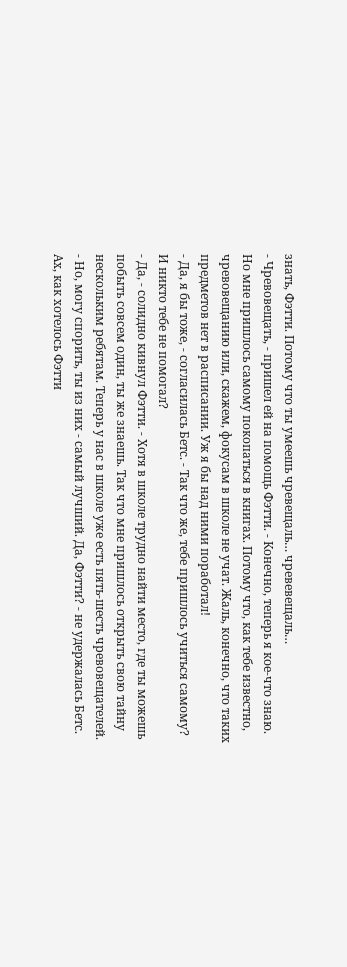знать, Фэтти. Потому что ты умеешь чревещаль… чревевещаль…
- Чревовещать, - пришел ей на помощь Фэтти. - Конечно, теперь я кое-что знаю. Но мне пришлось самому покопаться в книгах. Потому что, как тебе известно, чревовещанию или, скажем, фокусам в школе не учат. Жаль, конечно, что таких предметов нет в расписании. Уж я бы над ними поработал!
- Да, я бы тоже, - согласилась Бетс. - Так что же, тебе пришлось учиться самому? И никто тебе не помогал?
- Да, - солидно кивнул Фэтти. - Хотя в школе трудно найти место, где ты можешь побыть совсем один, ты же знаешь. Так что мне пришлось открыть свою тайну нескольким ребятам. Теперь у нас в школе уже есть пять-шесть чревовещателей.
- Но, могу спорить, ты из них - самый лучший. Да, Фэтти? - не удержалась Бетс.
Ах, как хотелось Фэтти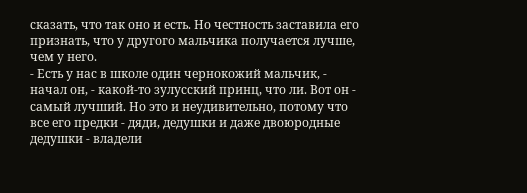сказать, что так оно и есть. Но честность заставила его признать, что у другого мальчика получается лучше, чем у него.
- Есть у нас в школе один чернокожий мальчик, - начал он, - какой-то зулусский принц, что ли. Вот он - самый лучший. Но это и неудивительно, потому что все его предки - дяди, дедушки и даже двоюродные дедушки - владели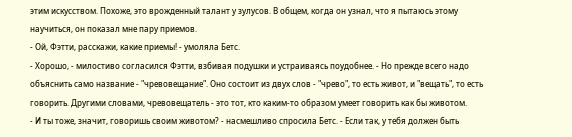этим искусством. Похоже, это врожденный талант у зулусов. В общем, когда он узнал, что я пытаюсь этому научиться, он показал мне пару приемов.
- Ой, Фэтти, расскажи, какие приемы! - умоляла Бетс.
- Хорошо, - милостиво согласился Фэтти, взбивая подушки и устраиваясь поудобнее. - Но прежде всего надо объяснить само название - "чревовещание". Оно состоит из двух слов - "чрево", то есть живот, и "вещать", то есть говорить. Другими словами, чревовещатель - это тот, кто каким-то образом умеет говорить как бы животом.
- И ты тоже, значит, говоришь своим животом? - насмешливо спросила Бетс. - Если так, у тебя должен быть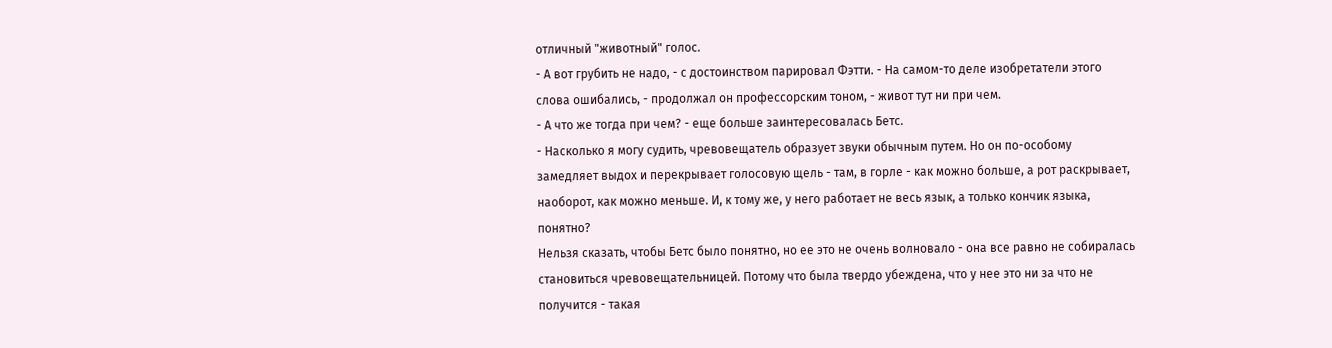отличный "животный" голос.
- А вот грубить не надо, - с достоинством парировал Фэтти. - На самом-то деле изобретатели этого слова ошибались, - продолжал он профессорским тоном, - живот тут ни при чем.
- А что же тогда при чем? - еще больше заинтересовалась Бетс.
- Насколько я могу судить, чревовещатель образует звуки обычным путем. Но он по-особому замедляет выдох и перекрывает голосовую щель - там, в горле - как можно больше, а рот раскрывает, наоборот, как можно меньше. И, к тому же, у него работает не весь язык, а только кончик языка, понятно?
Нельзя сказать, чтобы Бетс было понятно, но ее это не очень волновало - она все равно не собиралась становиться чревовещательницей. Потому что была твердо убеждена, что у нее это ни за что не получится - такая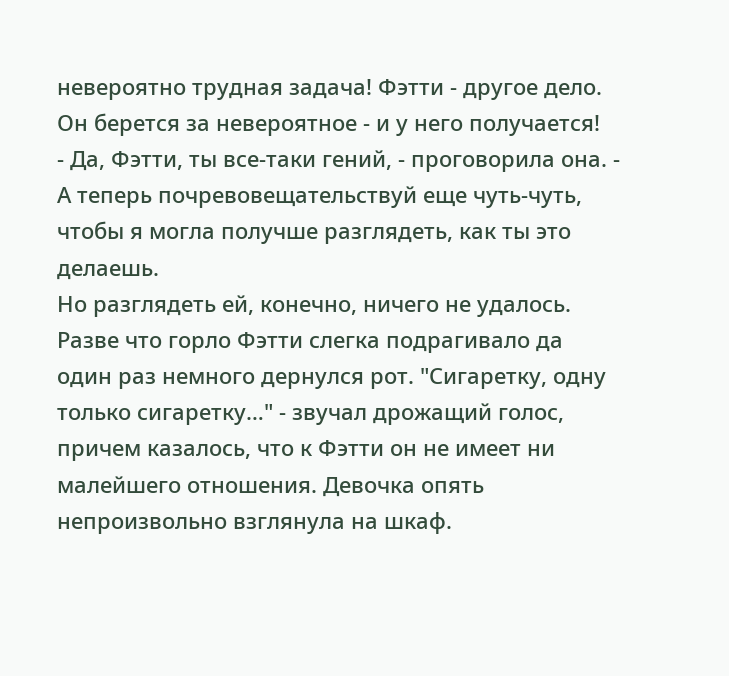невероятно трудная задача! Фэтти - другое дело. Он берется за невероятное - и у него получается!
- Да, Фэтти, ты все-таки гений, - проговорила она. - А теперь почревовещательствуй еще чуть-чуть, чтобы я могла получше разглядеть, как ты это делаешь.
Но разглядеть ей, конечно, ничего не удалось. Разве что горло Фэтти слегка подрагивало да один раз немного дернулся рот. "Сигаретку, одну только сигаретку…" - звучал дрожащий голос, причем казалось, что к Фэтти он не имеет ни малейшего отношения. Девочка опять непроизвольно взглянула на шкаф.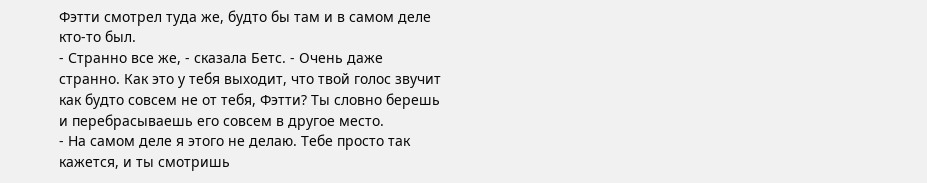Фэтти смотрел туда же, будто бы там и в самом деле кто-то был.
- Странно все же, - сказала Бетс. - Очень даже странно. Как это у тебя выходит, что твой голос звучит как будто совсем не от тебя, Фэтти? Ты словно берешь и перебрасываешь его совсем в другое место.
- На самом деле я этого не делаю. Тебе просто так кажется, и ты смотришь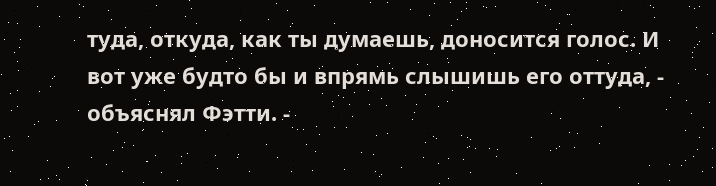туда, откуда, как ты думаешь, доносится голос. И вот уже будто бы и впрямь слышишь его оттуда, - объяснял Фэтти. -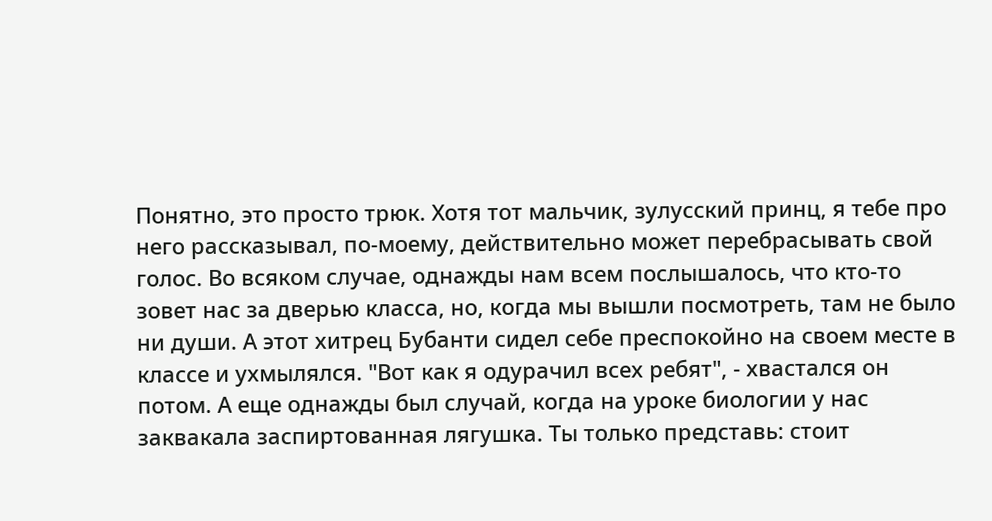Понятно, это просто трюк. Хотя тот мальчик, зулусский принц, я тебе про него рассказывал, по-моему, действительно может перебрасывать свой голос. Во всяком случае, однажды нам всем послышалось, что кто-то зовет нас за дверью класса, но, когда мы вышли посмотреть, там не было ни души. А этот хитрец Бубанти сидел себе преспокойно на своем месте в классе и ухмылялся. "Вот как я одурачил всех ребят", - хвастался он потом. А еще однажды был случай, когда на уроке биологии у нас заквакала заспиртованная лягушка. Ты только представь: стоит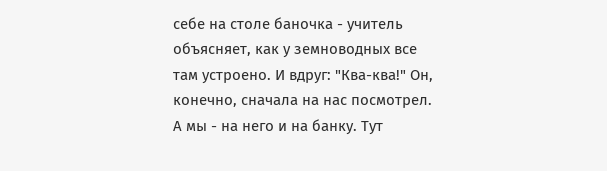себе на столе баночка - учитель объясняет, как у земноводных все там устроено. И вдруг: "Ква-ква!" Он, конечно, сначала на нас посмотрел. А мы - на него и на банку. Тут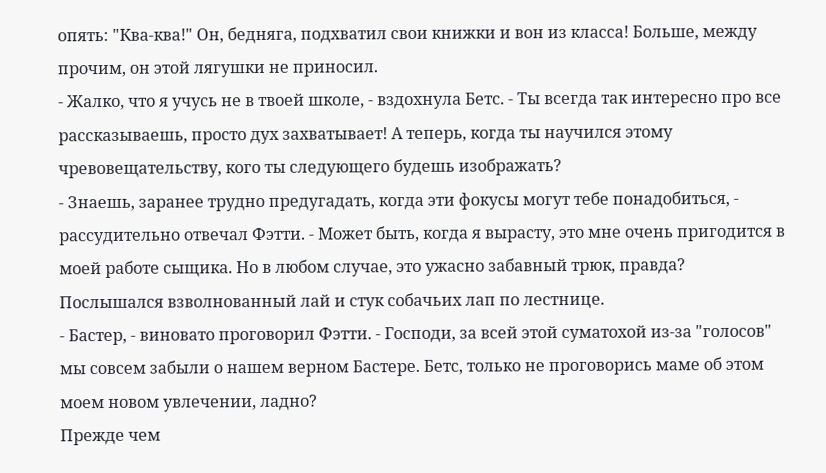опять: "Ква-ква!" Он, бедняга, подхватил свои книжки и вон из класса! Больше, между прочим, он этой лягушки не приносил.
- Жалко, что я учусь не в твоей школе, - вздохнула Бетс. - Ты всегда так интересно про все рассказываешь, просто дух захватывает! А теперь, когда ты научился этому чревовещательству, кого ты следующего будешь изображать?
- Знаешь, заранее трудно предугадать, когда эти фокусы могут тебе понадобиться, - рассудительно отвечал Фэтти. - Может быть, когда я вырасту, это мне очень пригодится в моей работе сыщика. Но в любом случае, это ужасно забавный трюк, правда?
Послышался взволнованный лай и стук собачьих лап по лестнице.
- Бастер, - виновато проговорил Фэтти. - Господи, за всей этой суматохой из-за "голосов" мы совсем забыли о нашем верном Бастере. Бетс, только не проговорись маме об этом моем новом увлечении, ладно?
Прежде чем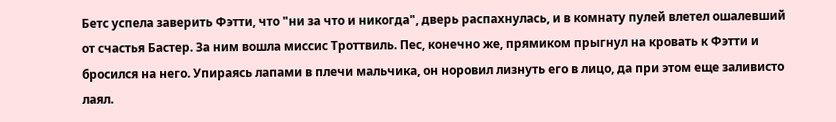Бетс успела заверить Фэтти, что "ни за что и никогда", дверь распахнулась, и в комнату пулей влетел ошалевший от счастья Бастер. За ним вошла миссис Троттвиль. Пес, конечно же, прямиком прыгнул на кровать к Фэтти и бросился на него. Упираясь лапами в плечи мальчика, он норовил лизнуть его в лицо, да при этом еще заливисто лаял.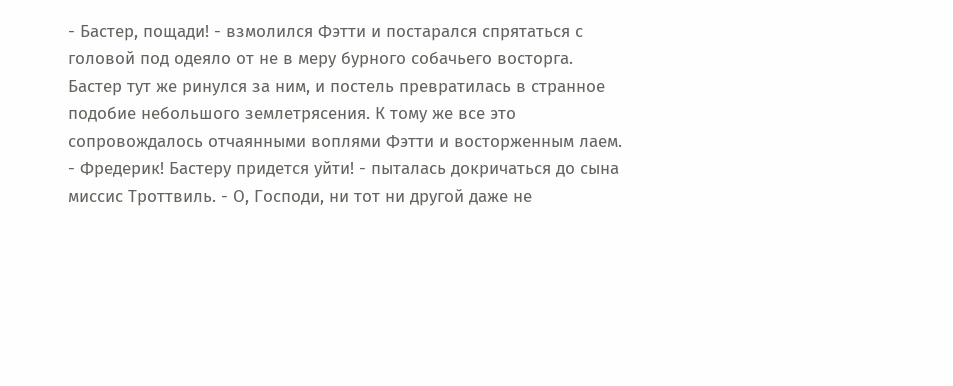- Бастер, пощади! - взмолился Фэтти и постарался спрятаться с головой под одеяло от не в меру бурного собачьего восторга. Бастер тут же ринулся за ним, и постель превратилась в странное подобие небольшого землетрясения. К тому же все это сопровождалось отчаянными воплями Фэтти и восторженным лаем.
- Фредерик! Бастеру придется уйти! - пыталась докричаться до сына миссис Троттвиль. - О, Господи, ни тот ни другой даже не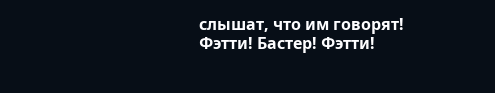слышат, что им говорят! Фэтти! Бастер! Фэтти!